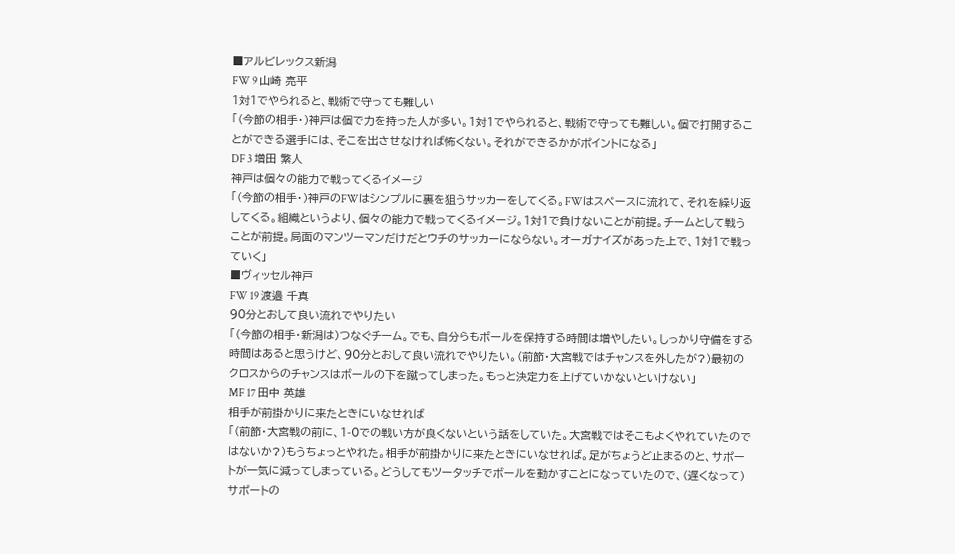■アルビレックス新潟
FW 9 山崎 亮平
1対1でやられると、戦術で守っても難しい
「(今節の相手・)神戸は個で力を持った人が多い。1対1でやられると、戦術で守っても難しい。個で打開することができる選手には、そこを出させなければ怖くない。それができるかがポイントになる」
DF 3 増田 繁人
神戸は個々の能力で戦ってくるイメージ
「(今節の相手・)神戸のFWはシンプルに裏を狙うサッカーをしてくる。FWはスペースに流れて、それを繰り返してくる。組織というより、個々の能力で戦ってくるイメージ。1対1で負けないことが前提。チームとして戦うことが前提。局面のマンツーマンだけだとウチのサッカーにならない。オーガナイズがあった上で、1対1で戦っていく」
■ヴィッセル神戸
FW 19 渡邉 千真
90分とおして良い流れでやりたい
「(今節の相手・新潟は)つなぐチーム。でも、自分らもボールを保持する時間は増やしたい。しっかり守備をする時間はあると思うけど、90分とおして良い流れでやりたい。(前節・大宮戦ではチャンスを外したが?)最初のクロスからのチャンスはボールの下を蹴ってしまった。もっと決定力を上げていかないといけない」
MF 17 田中 英雄
相手が前掛かりに来たときにいなせれば
「(前節・大宮戦の前に、1-0での戦い方が良くないという話をしていた。大宮戦ではそこもよくやれていたのではないか?)もうちょっとやれた。相手が前掛かりに来たときにいなせれば。足がちょうど止まるのと、サポートが一気に減ってしまっている。どうしてもツータッチでボールを動かすことになっていたので、(遅くなって)サポートの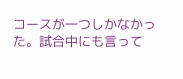コースが一つしかなかった。試合中にも言って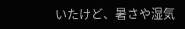いたけど、暑さや湿気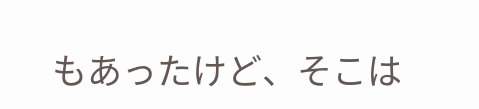もあったけど、そこは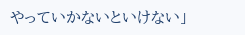やっていかないといけない」